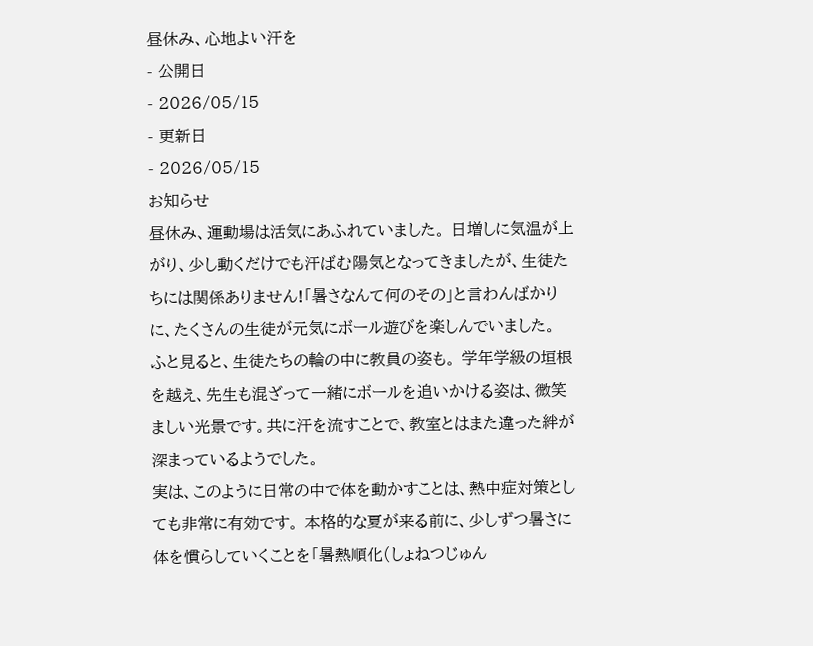昼休み、心地よい汗を
- 公開日
- 2026/05/15
- 更新日
- 2026/05/15
お知らせ
昼休み、運動場は活気にあふれていました。 日増しに気温が上がり、少し動くだけでも汗ばむ陽気となってきましたが、生徒たちには関係ありません!「暑さなんて何のその」と言わんばかりに、たくさんの生徒が元気にボール遊びを楽しんでいました。
ふと見ると、生徒たちの輪の中に教員の姿も。 学年学級の垣根を越え、先生も混ざって一緒にボールを追いかける姿は、微笑ましい光景です。共に汗を流すことで、教室とはまた違った絆が深まっているようでした。
実は、このように日常の中で体を動かすことは、熱中症対策としても非常に有効です。 本格的な夏が来る前に、少しずつ暑さに体を慣らしていくことを「暑熱順化(しょねつじゅん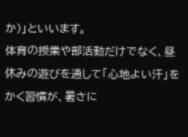か)」といいます。
体育の授業や部活動だけでなく、昼休みの遊びを通して「心地よい汗」をかく習慣が、暑さに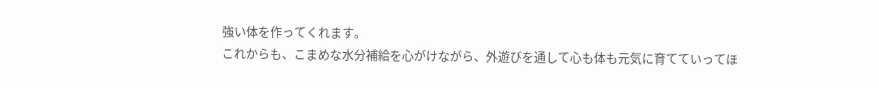強い体を作ってくれます。
これからも、こまめな水分補給を心がけながら、外遊びを通して心も体も元気に育てていってほ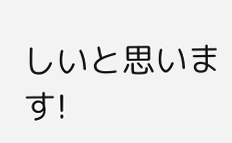しいと思います!